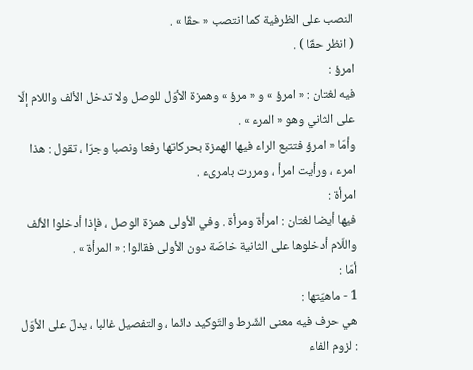النصب على الظرفية كما انتصب « حقّا » .
( انظر حقّا ) .
امرؤ :
فيه لغتان : « امرؤ » و « مرؤ » وهمزة الأوّل للوصل ولا تدخل الألف واللام إلّا على الثاني وهو « المرء » .
وأمّا « امرؤ فتتبع الراء فيها الهمزة بحركاتها رفعا ونصبا وجرّا ، تقول : هذا امرء ، ورأيت امرأ ، ومررت بامرىء .
امرأة :
فيها أيضا لغتان : امرأة ومرأة . وفي الأولى همزة الوصل ، فإذا أدخلوا الألف واللّام أدخلوها على الثانية خاصّة دون الأولى فقالوا : « المرأة » .
أمّا :
1 - ماهيّتها :
هي حرف فيه معنى الشّرط والتّوكيد دائما ، والتفصيل غالبا ، يدلّ على الأوّل : لزوم الفاء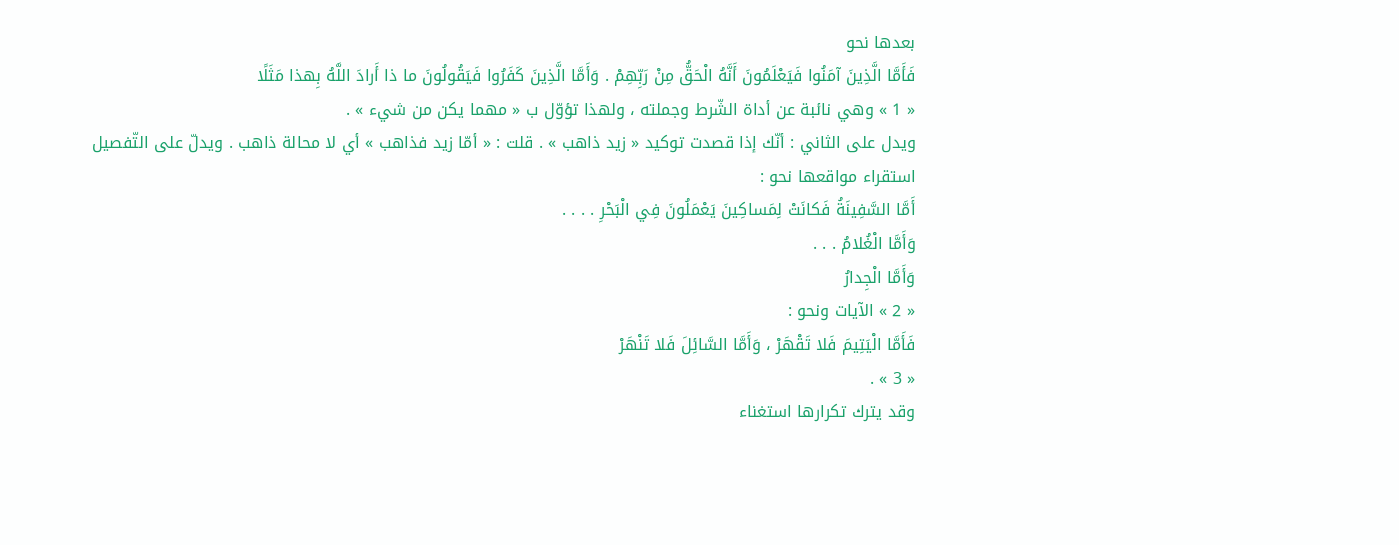بعدها نحو
فَأَمَّا الَّذِينَ آمَنُوا فَيَعْلَمُونَ أَنَّهُ الْحَقُّ مِنْ رَبِّهِمْ . وَأَمَّا الَّذِينَ كَفَرُوا فَيَقُولُونَ ما ذا أَرادَ اللَّهُ بِهذا مَثَلًا
« 1 » وهي نائبة عن أداة الشّرط وجملته ، ولهذا تؤوّل ب « مهما يكن من شيء » .
ويدل على الثاني : أنّك إذا قصدت توكيد « زيد ذاهب » . قلت : « أمّا زيد فذاهب » أي لا محالة ذاهب . ويدلّ على التّفصيل استقراء مواقعها نحو :
أَمَّا السَّفِينَةُ فَكانَتْ لِمَساكِينَ يَعْمَلُونَ فِي الْبَحْرِ . . . .
وَأَمَّا الْغُلامُ . . .
وَأَمَّا الْجِدارُ
« 2 » الآيات ونحو :
فَأَمَّا الْيَتِيمَ فَلا تَقْهَرْ ، وَأَمَّا السَّائِلَ فَلا تَنْهَرْ
« 3 » .
وقد يترك تكرارها استغناء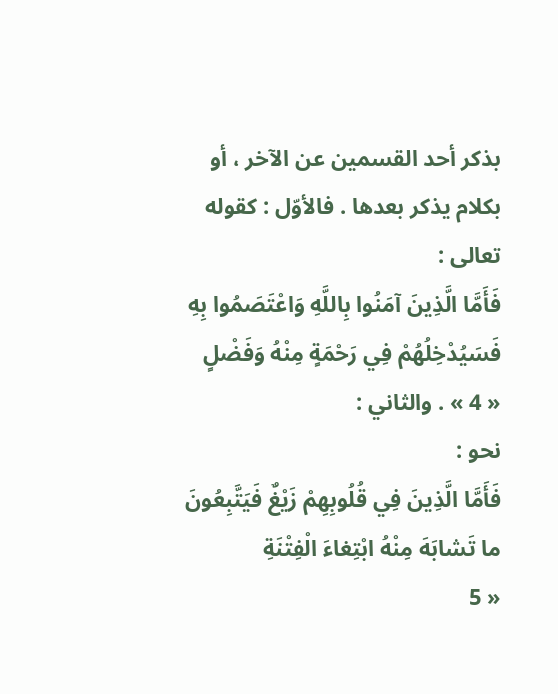بذكر أحد القسمين عن الآخر ، أو بكلام يذكر بعدها . فالأوّل : كقوله تعالى :
فَأَمَّا الَّذِينَ آمَنُوا بِاللَّهِ وَاعْتَصَمُوا بِهِ فَسَيُدْخِلُهُمْ فِي رَحْمَةٍ مِنْهُ وَفَضْلٍ
« 4 » . والثاني :
نحو :
فَأَمَّا الَّذِينَ فِي قُلُوبِهِمْ زَيْغٌ فَيَتَّبِعُونَ ما تَشابَهَ مِنْهُ ابْتِغاءَ الْفِتْنَةِ
« 5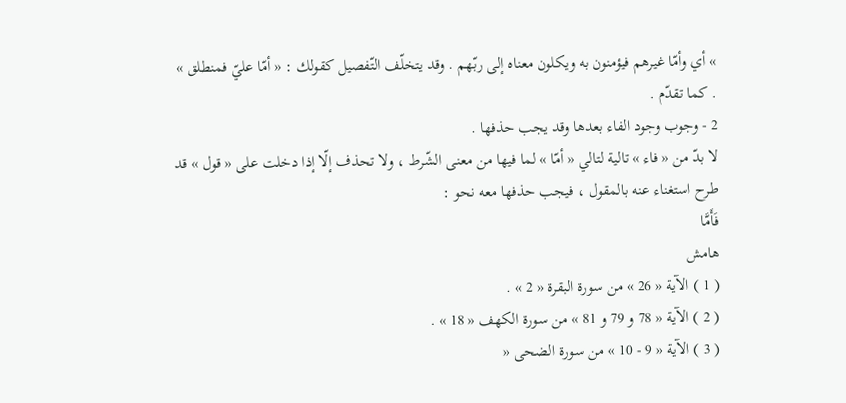» أي وأمّا غيرهم فيؤمنون به ويكلون معناه إلى ربّهم . وقد يتخلّف التّفصيل كقولك : « أمّا عليّ فمنطلق » . كما تقدّم .
2 - وجوب وجود الفاء بعدها وقد يجب حذفها .
لا بدّ من « فاء » تالية لتالي « أمّا » لما فيها من معنى الشّرط ، ولا تحذف إلّا إذا دخلت على « قول » قد طرح استغناء عنه بالمقول ، فيجب حذفها معه نحو :
فَأَمَّا
هامش
( 1 ) الآية « 26 » من سورة البقرة « 2 » .
( 2 ) الآية « 78 و 79 و 81 » من سورة الكهف « 18 » .
( 3 ) الآية « 9 - 10 » من سورة الضحى «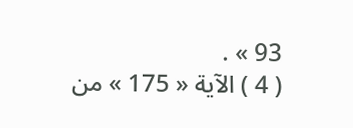93 » .
( 4 ) الآية « 175 » من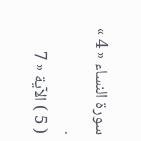سورة النساء « 4 » .
( 5 ) الآية « 7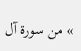» من سورة آل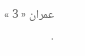عمران « 3 » .